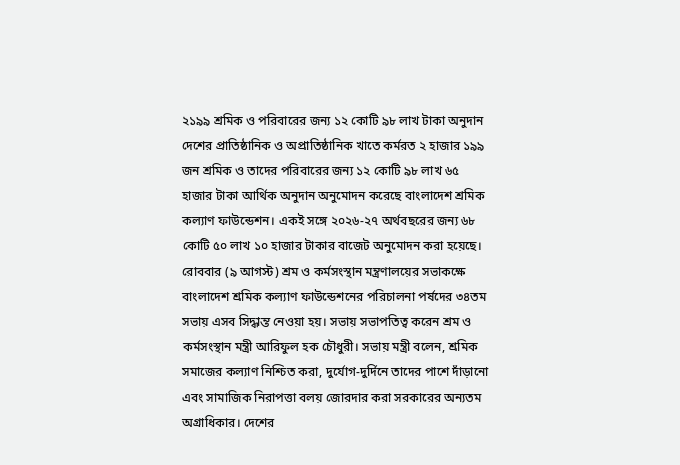২১৯৯ শ্রমিক ও পরিবারের জন্য ১২ কোটি ৯৮ লাখ টাকা অনুদান
দেশের প্রাতিষ্ঠানিক ও অপ্রাতিষ্ঠানিক খাতে কর্মরত ২ হাজার ১৯৯ জন শ্রমিক ও তাদের পরিবারের জন্য ১২ কোটি ৯৮ লাখ ৬৫ হাজার টাকা আর্থিক অনুদান অনুমোদন করেছে বাংলাদেশ শ্রমিক কল্যাণ ফাউন্ডেশন। একই সঙ্গে ২০২৬-২৭ অর্থবছরের জন্য ৬৮ কোটি ৫০ লাখ ১০ হাজার টাকার বাজেট অনুমোদন করা হয়েছে। রোববার (৯ আগস্ট) শ্রম ও কর্মসংস্থান মন্ত্রণালয়ের সভাকক্ষে বাংলাদেশ শ্রমিক কল্যাণ ফাউন্ডেশনের পরিচালনা পর্ষদের ৩৪তম সভায় এসব সিদ্ধান্ত নেওয়া হয়। সভায় সভাপতিত্ব করেন শ্রম ও কর্মসংস্থান মন্ত্রী আরিফুল হক চৌধুরী। সভায় মন্ত্রী বলেন, শ্রমিক সমাজের কল্যাণ নিশ্চিত করা, দুর্যোগ-দুর্দিনে তাদের পাশে দাঁড়ানো এবং সামাজিক নিরাপত্তা বলয় জোরদার করা সরকারের অন্যতম অগ্রাধিকার। দেশের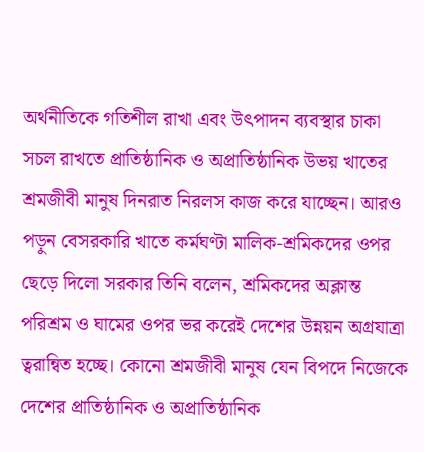অর্থনীতিকে গতিশীল রাখা এবং উৎপাদন ব্যবস্থার চাকা সচল রাখতে প্রাতিষ্ঠানিক ও অপ্রাতিষ্ঠানিক উভয় খাতের শ্রমজীবী মানুষ দিনরাত নিরলস কাজ করে যাচ্ছেন। আরও পড়ুন বেসরকারি খাতে কর্মঘণ্টা মালিক-শ্রমিকদের ওপর ছেড়ে দিলো সরকার তিনি বলেন, শ্রমিকদের অক্লান্ত পরিশ্রম ও ঘামের ওপর ভর করেই দেশের উন্নয়ন অগ্রযাত্রা ত্বরান্বিত হচ্ছে। কোনো শ্রমজীবী মানুষ যেন বিপদে নিজেকে
দেশের প্রাতিষ্ঠানিক ও অপ্রাতিষ্ঠানিক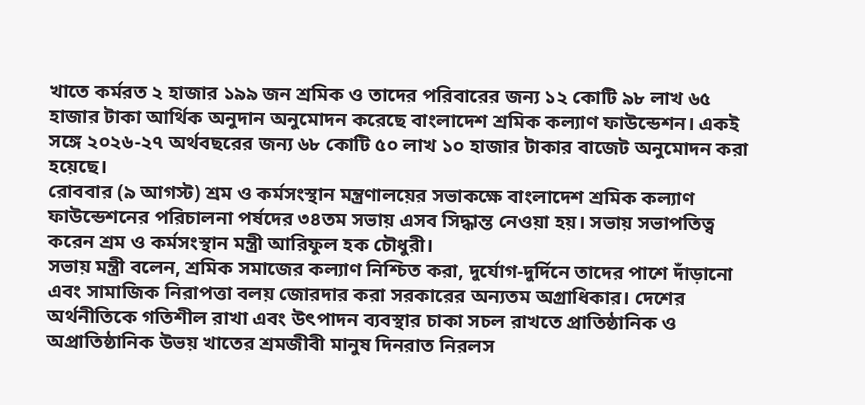খাতে কর্মরত ২ হাজার ১৯৯ জন শ্রমিক ও তাদের পরিবারের জন্য ১২ কোটি ৯৮ লাখ ৬৫ হাজার টাকা আর্থিক অনুদান অনুমোদন করেছে বাংলাদেশ শ্রমিক কল্যাণ ফাউন্ডেশন। একই সঙ্গে ২০২৬-২৭ অর্থবছরের জন্য ৬৮ কোটি ৫০ লাখ ১০ হাজার টাকার বাজেট অনুমোদন করা হয়েছে।
রোববার (৯ আগস্ট) শ্রম ও কর্মসংস্থান মন্ত্রণালয়ের সভাকক্ষে বাংলাদেশ শ্রমিক কল্যাণ ফাউন্ডেশনের পরিচালনা পর্ষদের ৩৪তম সভায় এসব সিদ্ধান্ত নেওয়া হয়। সভায় সভাপতিত্ব করেন শ্রম ও কর্মসংস্থান মন্ত্রী আরিফুল হক চৌধুরী।
সভায় মন্ত্রী বলেন, শ্রমিক সমাজের কল্যাণ নিশ্চিত করা, দুর্যোগ-দুর্দিনে তাদের পাশে দাঁড়ানো এবং সামাজিক নিরাপত্তা বলয় জোরদার করা সরকারের অন্যতম অগ্রাধিকার। দেশের অর্থনীতিকে গতিশীল রাখা এবং উৎপাদন ব্যবস্থার চাকা সচল রাখতে প্রাতিষ্ঠানিক ও অপ্রাতিষ্ঠানিক উভয় খাতের শ্রমজীবী মানুষ দিনরাত নিরলস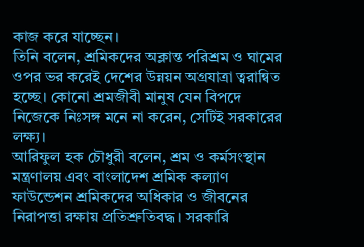কাজ করে যাচ্ছেন।
তিনি বলেন, শ্রমিকদের অক্লান্ত পরিশ্রম ও ঘামের ওপর ভর করেই দেশের উন্নয়ন অগ্রযাত্রা ত্বরান্বিত হচ্ছে। কোনো শ্রমজীবী মানুষ যেন বিপদে নিজেকে নিঃসঙ্গ মনে না করেন, সেটিই সরকারের লক্ষ্য।
আরিফুল হক চৌধুরী বলেন, শ্রম ও কর্মসংস্থান মন্ত্রণালয় এবং বাংলাদেশ শ্রমিক কল্যাণ ফাউন্ডেশন শ্রমিকদের অধিকার ও জীবনের নিরাপত্তা রক্ষায় প্রতিশ্রুতিবদ্ধ। সরকারি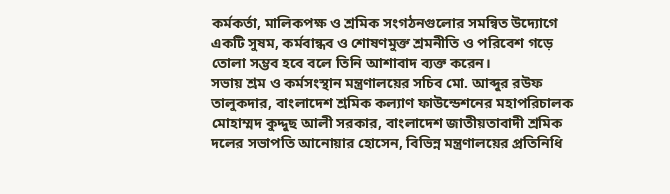কর্মকর্তা, মালিকপক্ষ ও শ্রমিক সংগঠনগুলোর সমন্বিত উদ্যোগে একটি সুষম, কর্মবান্ধব ও শোষণমুক্ত শ্রমনীতি ও পরিবেশ গড়ে তোলা সম্ভব হবে বলে তিনি আশাবাদ ব্যক্ত করেন।
সভায় শ্রম ও কর্মসংস্থান মন্ত্রণালয়ের সচিব মো. আব্দুর রউফ তালুকদার, বাংলাদেশ শ্রমিক কল্যাণ ফাউন্ডেশনের মহাপরিচালক মোহাম্মদ কুদ্দুছ আলী সরকার, বাংলাদেশ জাতীয়তাবাদী শ্রমিক দলের সভাপতি আনোয়ার হোসেন, বিভিন্ন মন্ত্রণালয়ের প্রতিনিধি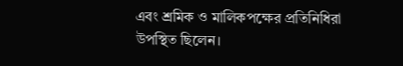এবং শ্রমিক ও মালিকপক্ষের প্রতিনিধিরা উপস্থিত ছিলেন।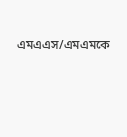এমএএস/এমএমকে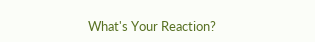What's Your Reaction?